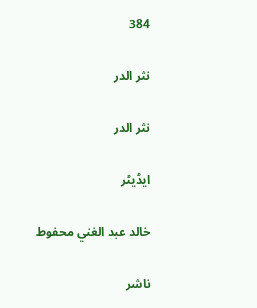384

نثر الدر

نثر الدر

ایڈیٹر

خالد عبد الغني محفوط

ناشر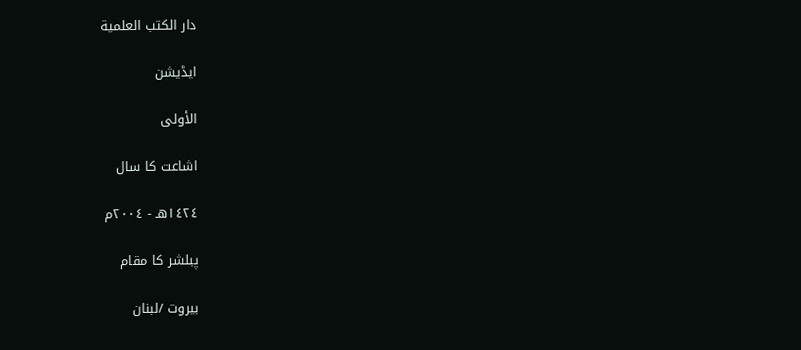دار الكتب العلمية

ایڈیشن

الأولى

اشاعت کا سال

١٤٢٤هـ - ٢٠٠٤م

پبلشر کا مقام

بيروت /لبنان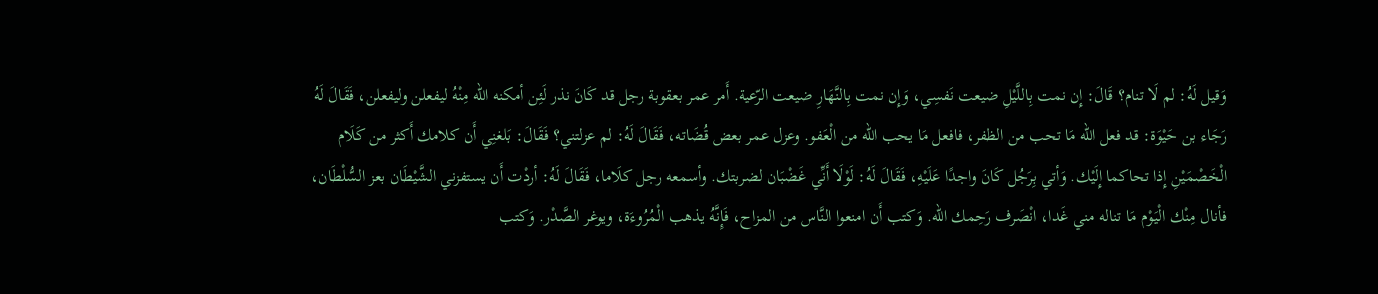وَقيل لَهُ: لم لَا تنام؟ قَالَ: إِن نمت بِاللَّيْلِ ضيعت نَفسِي، وَإِن نمت بِالنَّهَارِ ضيعت الرّعية. أَمر عمر بعقوبة رجل قد كَانَ نذر لَئِن أمكنه الله مِنْهُ ليفعلن وليفعلن، فَقَالَ لَهُ رَجَاء بن حَيْوَة: قد فعل الله مَا تحب من الظفر، فافعل مَا يحب الله من الْعَفو. وعزل عمر بعض قُضَاته، فَقَالَ لَهُ: لم عزلتني؟ فَقَالَ: بَلغنِي أَن كلامك أَكثر من كَلَام الْخَصْمَيْنِ إِذا تحاكما إِلَيْك. وَأتي بِرَجُل كَانَ واجدًا عَلَيْهِ، فَقَالَ لَهُ: لَوْلَا أَنِّي غَضْبَان لضربتك. وأسمعه رجل كلَاما، فَقَالَ لَهُ: أردْت أَن يستفزني الشَّيْطَان بعز السُّلْطَان، فأنال مِنْك الْيَوْم مَا تناله مني غَدا، انْصَرف رَحِمك الله. وَكتب أَن امنعوا النَّاس من المزاح، فَإِنَّهُ يذهب الْمُرُوءَة، ويوغر الصَّدْر. وَكتب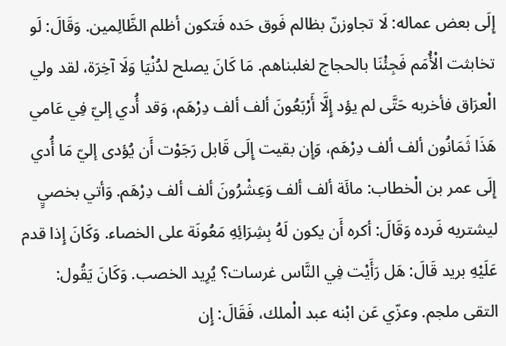إِلَى بعض عماله: لَا تجاوزنّ بظالم فَوق حَده فَتكون أظلم الظَّالِمين. وَقَالَ: لَو تخابثت الْأُمَم فَجِئْنَا بالحجاج لغلبناهم. مَا كَانَ يصلح لدُنْيَا وَلَا آخِرَة، لقد ولي الْعرَاق فأخربه حَتَّى لم يؤد إِلَّا أَرْبَعُونَ ألف ألف دِرْهَم، وَقد أُدي إليّ فِي عَامي هَذَا ثَمَانُون ألف ألف دِرْهَم، وَإِن بقيت إِلَى قَابل رَجَوْت أَن يُؤدى إليّ مَا أُدي إِلَى عمر بن الْخطاب: مائَة ألف ألف وَعِشْرُونَ ألف ألف دِرْهَم. وَأتي بخصيٍ ليشتريه فَرده وَقَالَ: أكره أَن يكون لَهُ بِشِرَائِهِ مَعُونَة على الخصاء. وَكَانَ إِذا قدم عَلَيْهِ بريد قَالَ: هَل رَأَيْت فِي النَّاس غرسات؟ يُرِيد الخصب. وَكَانَ يَقُول: التقى ملجم. وعزّي عَن ابْنه عبد الْملك، فَقَالَ: إِن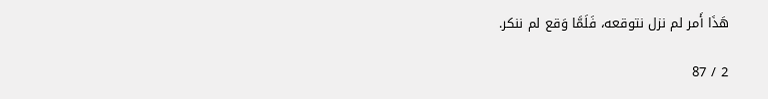هَذَا أَمر لم نزل نتوقعه، فَلَمَّا وَقع لم ننكر.

2 / 87